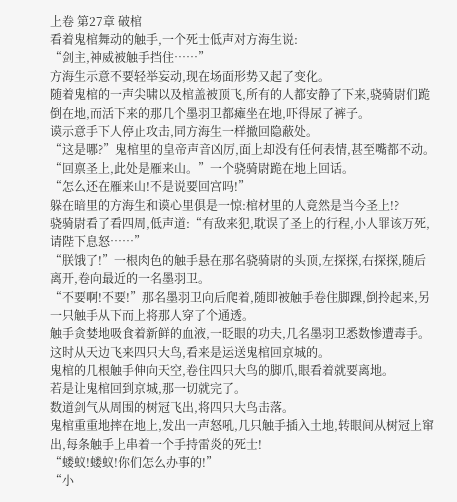上卷 第27章 破棺
看着鬼棺舞动的触手,一个死士低声对方海生说:
“剑主,神威被触手挡住……”
方海生示意不要轻举妄动,现在场面形势又起了变化。
随着鬼棺的一声尖啸以及棺盖被顶飞,所有的人都安静了下来,骁骑尉们跪倒在地,而活下来的那几个墨羽卫都瘫坐在地,吓得尿了裤子。
谟示意手下人停止攻击,同方海生一样撤回隐蔽处。
“这是哪?”鬼棺里的皇帝声音凶厉,面上却没有任何表情,甚至嘴都不动。
“回禀圣上,此处是雁来山。”一个骁骑尉跪在地上回话。
“怎么还在雁来山!不是说要回宫吗!”
躲在暗里的方海生和谟心里俱是一惊:棺材里的人竟然是当今圣上!?
骁骑尉看了看四周,低声道:“有敌来犯,耽误了圣上的行程,小人罪该万死,请陛下息怒……”
“朕饿了!”一根肉色的触手悬在那名骁骑尉的头顶,左探探,右探探,随后离开,卷向最近的一名墨羽卫。
“不要啊!不要!”那名墨羽卫向后爬着,随即被触手卷住脚踝,倒拎起来,另一只触手从下而上将那人穿了个通透。
触手贪婪地吸食着新鲜的血液,一眨眼的功夫,几名墨羽卫悉数惨遭毒手。
这时从天边飞来四只大鸟,看来是运送鬼棺回京城的。
鬼棺的几根触手伸向天空,卷住四只大鸟的脚爪,眼看着就要离地。
若是让鬼棺回到京城,那一切就完了。
数道剑气从周围的树冠飞出,将四只大鸟击落。
鬼棺重重地摔在地上,发出一声怒吼,几只触手插入土地,转眼间从树冠上窜出,每条触手上串着一个手持雷炎的死士!
“蝼蚁!蝼蚁!你们怎么办事的!”
“小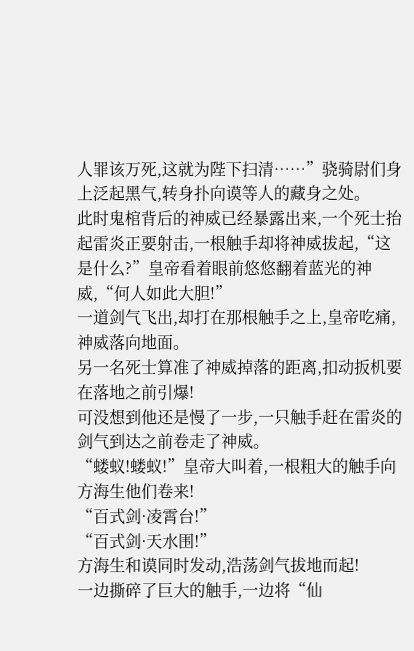人罪该万死,这就为陛下扫清……”骁骑尉们身上泛起黑气,转身扑向谟等人的藏身之处。
此时鬼棺背后的神威已经暴露出来,一个死士抬起雷炎正要射击,一根触手却将神威拔起,“这是什么?”皇帝看着眼前悠悠翻着蓝光的神威,“何人如此大胆!”
一道剑气飞出,却打在那根触手之上,皇帝吃痛,神威落向地面。
另一名死士算准了神威掉落的距离,扣动扳机要在落地之前引爆!
可没想到他还是慢了一步,一只触手赶在雷炎的剑气到达之前卷走了神威。
“蝼蚁!蝼蚁!”皇帝大叫着,一根粗大的触手向方海生他们卷来!
“百式剑·凌霄台!”
“百式剑·天水围!”
方海生和谟同时发动,浩荡剑气拔地而起!
一边撕碎了巨大的触手,一边将“仙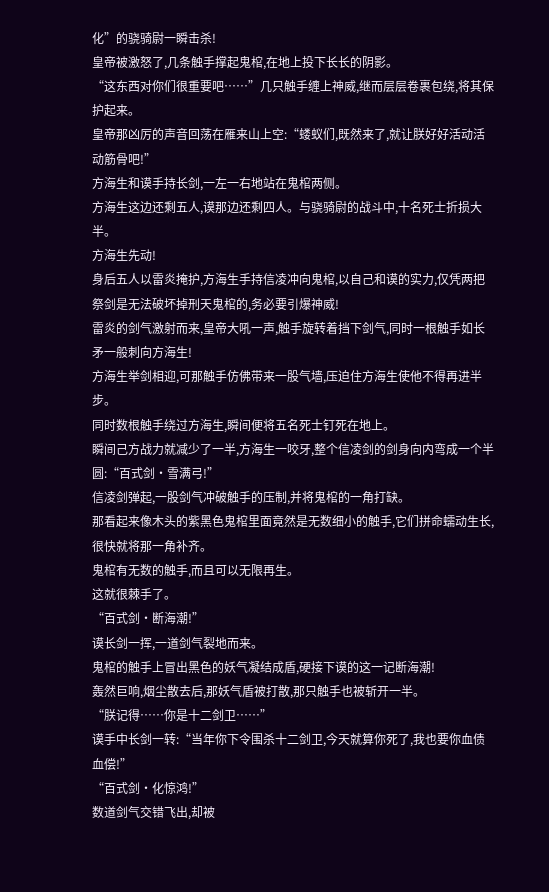化”的骁骑尉一瞬击杀!
皇帝被激怒了,几条触手撑起鬼棺,在地上投下长长的阴影。
“这东西对你们很重要吧……”几只触手缠上神威,继而层层卷裹包绕,将其保护起来。
皇帝那凶厉的声音回荡在雁来山上空:“蝼蚁们,既然来了,就让朕好好活动活动筋骨吧!”
方海生和谟手持长剑,一左一右地站在鬼棺两侧。
方海生这边还剩五人,谟那边还剩四人。与骁骑尉的战斗中,十名死士折损大半。
方海生先动!
身后五人以雷炎掩护,方海生手持信凌冲向鬼棺,以自己和谟的实力,仅凭两把祭剑是无法破坏掉刑天鬼棺的,务必要引爆神威!
雷炎的剑气激射而来,皇帝大吼一声,触手旋转着挡下剑气,同时一根触手如长矛一般刺向方海生!
方海生举剑相迎,可那触手仿佛带来一股气墙,压迫住方海生使他不得再进半步。
同时数根触手绕过方海生,瞬间便将五名死士钉死在地上。
瞬间己方战力就减少了一半,方海生一咬牙,整个信凌剑的剑身向内弯成一个半圆:“百式剑·雪满弓!”
信凌剑弹起,一股剑气冲破触手的压制,并将鬼棺的一角打缺。
那看起来像木头的紫黑色鬼棺里面竟然是无数细小的触手,它们拼命蠕动生长,很快就将那一角补齐。
鬼棺有无数的触手,而且可以无限再生。
这就很棘手了。
“百式剑·断海潮!”
谟长剑一挥,一道剑气裂地而来。
鬼棺的触手上冒出黑色的妖气凝结成盾,硬接下谟的这一记断海潮!
轰然巨响,烟尘散去后,那妖气盾被打散,那只触手也被斩开一半。
“朕记得……你是十二剑卫……”
谟手中长剑一转:“当年你下令围杀十二剑卫,今天就算你死了,我也要你血债血偿!”
“百式剑·化惊鸿!”
数道剑气交错飞出,却被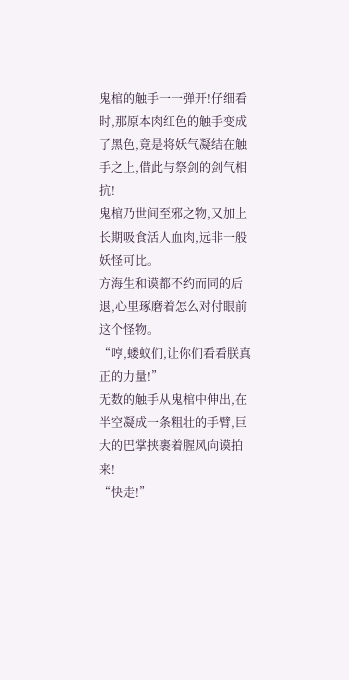鬼棺的触手一一弹开!仔细看时,那原本肉红色的触手变成了黑色,竟是将妖气凝结在触手之上,借此与祭剑的剑气相抗!
鬼棺乃世间至邪之物,又加上长期吸食活人血肉,远非一般妖怪可比。
方海生和谟都不约而同的后退,心里琢磨着怎么对付眼前这个怪物。
“哼,蝼蚁们,让你们看看朕真正的力量!”
无数的触手从鬼棺中伸出,在半空凝成一条粗壮的手臂,巨大的巴掌挟裹着腥风向谟拍来!
“快走!”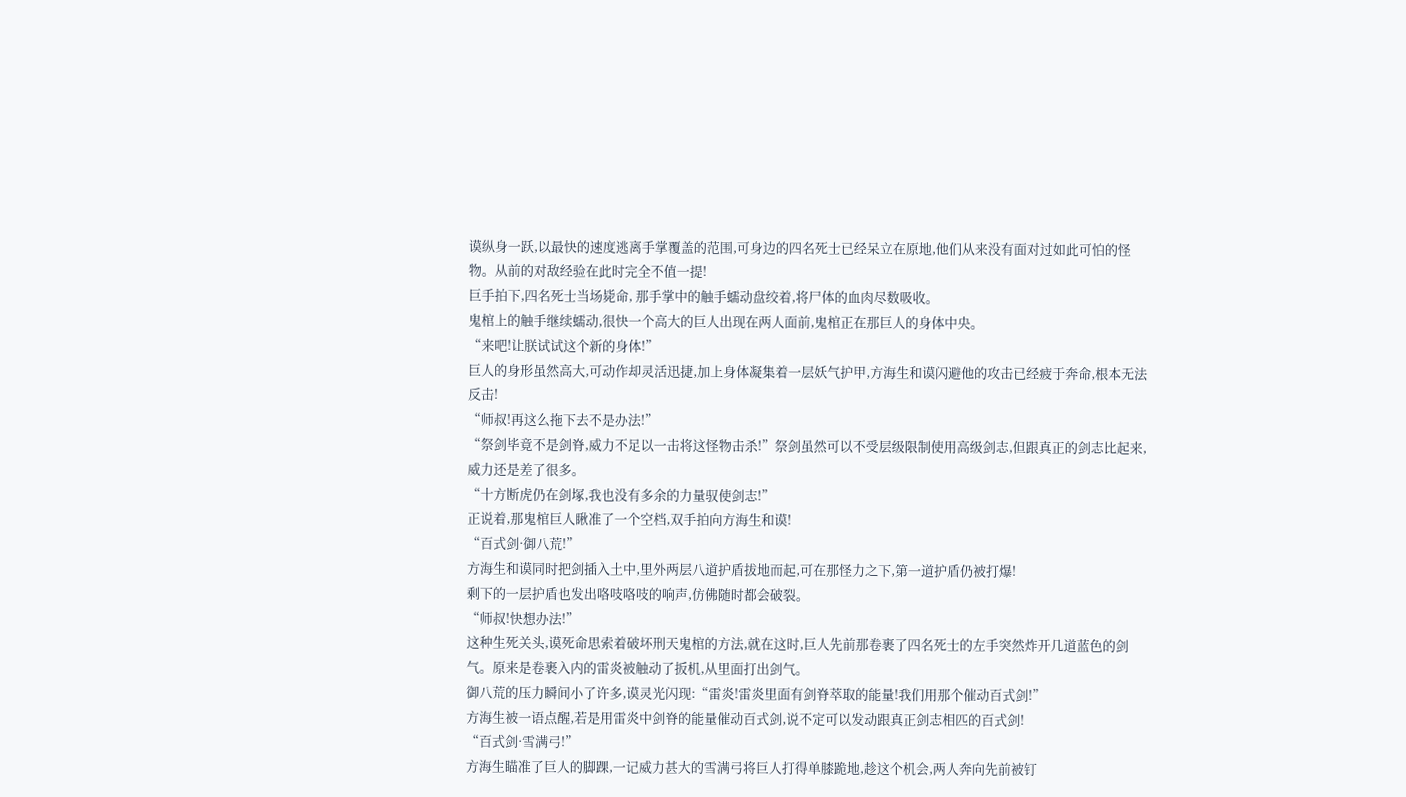谟纵身一跃,以最快的速度逃离手掌覆盖的范围,可身边的四名死士已经呆立在原地,他们从来没有面对过如此可怕的怪物。从前的对敌经验在此时完全不值一提!
巨手拍下,四名死士当场毙命, 那手掌中的触手蠕动盘绞着,将尸体的血肉尽数吸收。
鬼棺上的触手继续蠕动,很快一个高大的巨人出现在两人面前,鬼棺正在那巨人的身体中央。
“来吧!让朕试试这个新的身体!”
巨人的身形虽然高大,可动作却灵活迅捷,加上身体凝集着一层妖气护甲,方海生和谟闪避他的攻击已经疲于奔命,根本无法反击!
“师叔!再这么拖下去不是办法!”
“祭剑毕竟不是剑脊,威力不足以一击将这怪物击杀!”祭剑虽然可以不受层级限制使用高级剑志,但跟真正的剑志比起来,威力还是差了很多。
“十方断虎仍在剑塚,我也没有多余的力量驭使剑志!”
正说着,那鬼棺巨人瞅准了一个空档,双手拍向方海生和谟!
“百式剑·御八荒!”
方海生和谟同时把剑插入土中,里外两层八道护盾拔地而起,可在那怪力之下,第一道护盾仍被打爆!
剩下的一层护盾也发出咯吱咯吱的响声,仿佛随时都会破裂。
“师叔!快想办法!”
这种生死关头,谟死命思索着破坏刑天鬼棺的方法,就在这时,巨人先前那卷裹了四名死士的左手突然炸开几道蓝色的剑气。原来是卷裹入内的雷炎被触动了扳机,从里面打出剑气。
御八荒的压力瞬间小了许多,谟灵光闪现:“雷炎!雷炎里面有剑脊萃取的能量!我们用那个催动百式剑!”
方海生被一语点醒,若是用雷炎中剑脊的能量催动百式剑,说不定可以发动跟真正剑志相匹的百式剑!
“百式剑·雪满弓!”
方海生瞄准了巨人的脚踝,一记威力甚大的雪满弓将巨人打得单膝跪地,趁这个机会,两人奔向先前被钉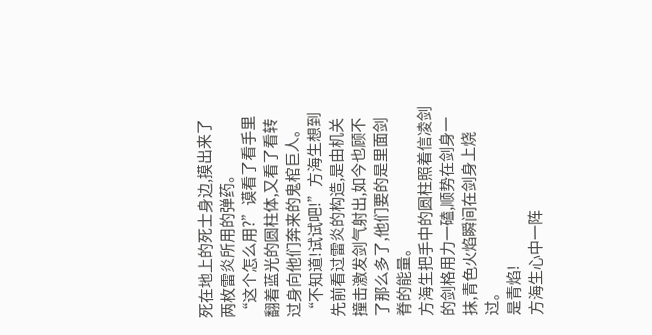死在地上的死士身边,摸出来了两枚雷炎所用的弹药。
“这个怎么用?”谟看了看手里翻着蓝光的圆柱体,又看了看转过身向他们奔来的鬼棺巨人。
“不知道!试试吧!”方海生想到先前看过雷炎的构造,是由机关撞击激发剑气射出,如今也顾不了那么多了,他们要的是里面剑脊的能量。
方海生把手中的圆柱照着信凌剑的剑格用力一磕,顺势在剑身一抹,青色火焰瞬间在剑身上烧过。
是青焰!
方海生心中一阵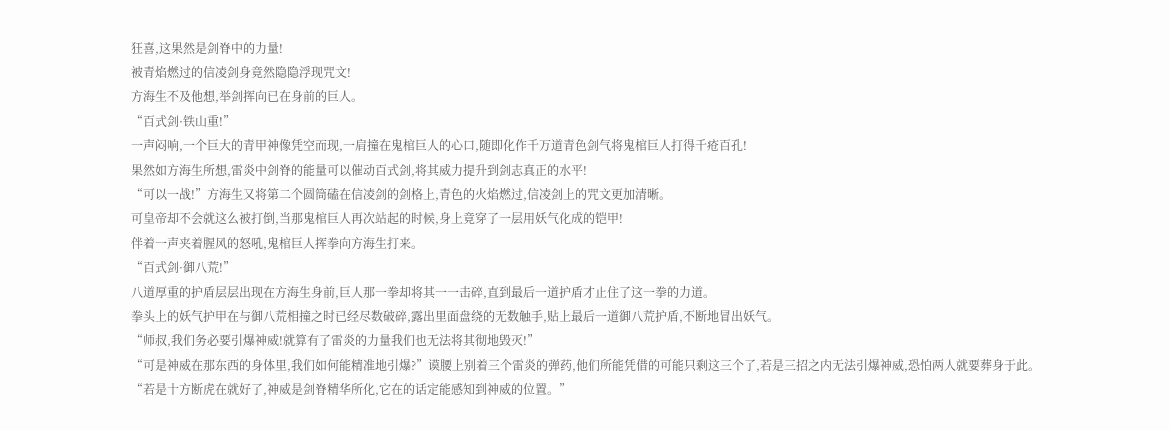狂喜,这果然是剑脊中的力量!
被青焰燃过的信凌剑身竟然隐隐浮现咒文!
方海生不及他想,举剑挥向已在身前的巨人。
“百式剑·铁山重!”
一声闷响,一个巨大的青甲神像凭空而现,一肩撞在鬼棺巨人的心口,随即化作千万道青色剑气将鬼棺巨人打得千疮百孔!
果然如方海生所想,雷炎中剑脊的能量可以催动百式剑,将其威力提升到剑志真正的水平!
“可以一战!”方海生又将第二个圆筒磕在信凌剑的剑格上,青色的火焰燃过,信凌剑上的咒文更加清晰。
可皇帝却不会就这么被打倒,当那鬼棺巨人再次站起的时候,身上竟穿了一层用妖气化成的铠甲!
伴着一声夹着腥风的怒吼,鬼棺巨人挥拳向方海生打来。
“百式剑·御八荒!”
八道厚重的护盾层层出现在方海生身前,巨人那一拳却将其一一击碎,直到最后一道护盾才止住了这一拳的力道。
拳头上的妖气护甲在与御八荒相撞之时已经尽数破碎,露出里面盘绕的无数触手,贴上最后一道御八荒护盾,不断地冒出妖气。
“师叔,我们务必要引爆神威!就算有了雷炎的力量我们也无法将其彻地毁灭!”
“可是神威在那东西的身体里,我们如何能精准地引爆?”谟腰上别着三个雷炎的弹药,他们所能凭借的可能只剩这三个了,若是三招之内无法引爆神威,恐怕两人就要葬身于此。
“若是十方断虎在就好了,神威是剑脊精华所化,它在的话定能感知到神威的位置。”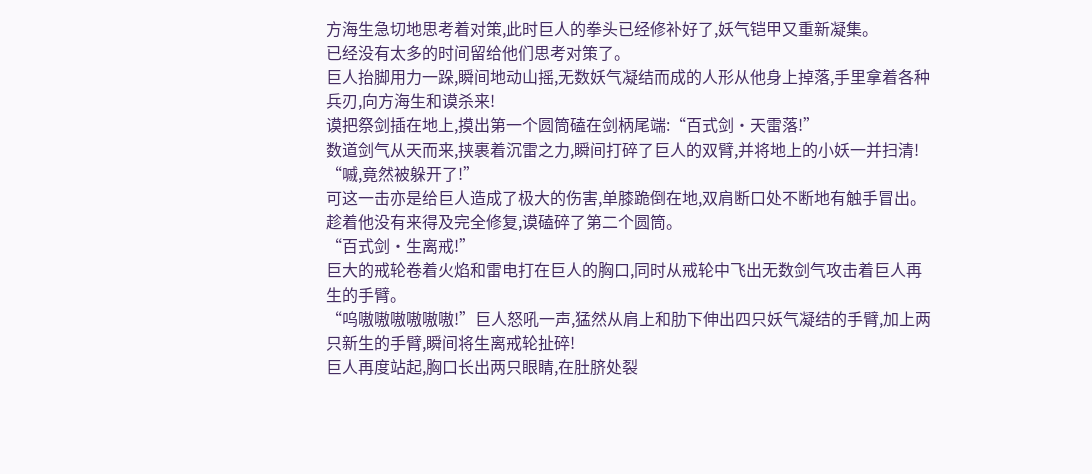方海生急切地思考着对策,此时巨人的拳头已经修补好了,妖气铠甲又重新凝集。
已经没有太多的时间留给他们思考对策了。
巨人抬脚用力一跺,瞬间地动山摇,无数妖气凝结而成的人形从他身上掉落,手里拿着各种兵刃,向方海生和谟杀来!
谟把祭剑插在地上,摸出第一个圆筒磕在剑柄尾端:“百式剑·天雷落!”
数道剑气从天而来,挟裹着沉雷之力,瞬间打碎了巨人的双臂,并将地上的小妖一并扫清!
“嘁,竟然被躲开了!”
可这一击亦是给巨人造成了极大的伤害,单膝跪倒在地,双肩断口处不断地有触手冒出。
趁着他没有来得及完全修复,谟磕碎了第二个圆筒。
“百式剑·生离戒!”
巨大的戒轮卷着火焰和雷电打在巨人的胸口,同时从戒轮中飞出无数剑气攻击着巨人再生的手臂。
“呜嗷嗷嗷嗷嗷嗷!”巨人怒吼一声,猛然从肩上和肋下伸出四只妖气凝结的手臂,加上两只新生的手臂,瞬间将生离戒轮扯碎!
巨人再度站起,胸口长出两只眼睛,在肚脐处裂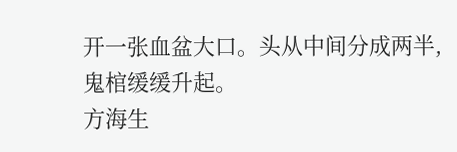开一张血盆大口。头从中间分成两半,鬼棺缓缓升起。
方海生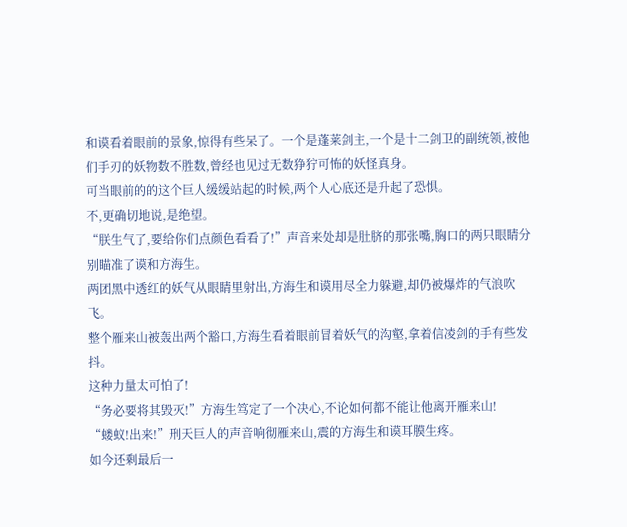和谟看着眼前的景象,惊得有些呆了。一个是蓬莱剑主,一个是十二剑卫的副统领,被他们手刃的妖物数不胜数,曾经也见过无数狰狞可怖的妖怪真身。
可当眼前的的这个巨人缓缓站起的时候,两个人心底还是升起了恐惧。
不,更确切地说,是绝望。
“朕生气了,要给你们点颜色看看了!”声音来处却是肚脐的那张嘴,胸口的两只眼睛分别瞄准了谟和方海生。
两团黑中透红的妖气从眼睛里射出,方海生和谟用尽全力躲避,却仍被爆炸的气浪吹飞。
整个雁来山被轰出两个豁口,方海生看着眼前冒着妖气的沟壑,拿着信凌剑的手有些发抖。
这种力量太可怕了!
“务必要将其毁灭!”方海生笃定了一个决心,不论如何都不能让他离开雁来山!
“蝼蚁!出来!”刑天巨人的声音响彻雁来山,震的方海生和谟耳膜生疼。
如今还剩最后一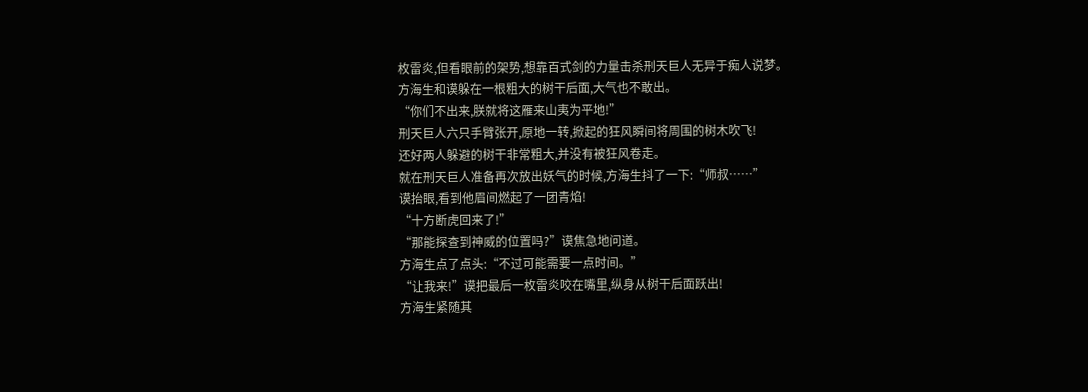枚雷炎,但看眼前的架势,想靠百式剑的力量击杀刑天巨人无异于痴人说梦。
方海生和谟躲在一根粗大的树干后面,大气也不敢出。
“你们不出来,朕就将这雁来山夷为平地!”
刑天巨人六只手臂张开,原地一转,掀起的狂风瞬间将周围的树木吹飞!
还好两人躲避的树干非常粗大,并没有被狂风卷走。
就在刑天巨人准备再次放出妖气的时候,方海生抖了一下:“师叔……”
谟抬眼,看到他眉间燃起了一团青焰!
“十方断虎回来了!”
“那能探查到神威的位置吗?”谟焦急地问道。
方海生点了点头:“不过可能需要一点时间。”
“让我来!”谟把最后一枚雷炎咬在嘴里,纵身从树干后面跃出!
方海生紧随其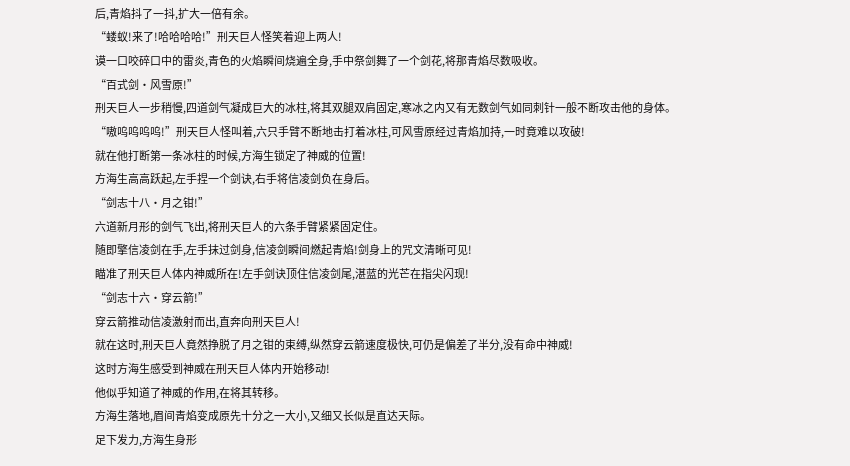后,青焰抖了一抖,扩大一倍有余。
“蝼蚁!来了!哈哈哈哈!”刑天巨人怪笑着迎上两人!
谟一口咬碎口中的雷炎,青色的火焰瞬间烧遍全身,手中祭剑舞了一个剑花,将那青焰尽数吸收。
“百式剑·风雪原!”
刑天巨人一步稍慢,四道剑气凝成巨大的冰柱,将其双腿双肩固定,寒冰之内又有无数剑气如同刺针一般不断攻击他的身体。
“嗷呜呜呜呜!”刑天巨人怪叫着,六只手臂不断地击打着冰柱,可风雪原经过青焰加持,一时竟难以攻破!
就在他打断第一条冰柱的时候,方海生锁定了神威的位置!
方海生高高跃起,左手捏一个剑诀,右手将信凌剑负在身后。
“剑志十八·月之钳!”
六道新月形的剑气飞出,将刑天巨人的六条手臂紧紧固定住。
随即擎信凌剑在手,左手抹过剑身,信凌剑瞬间燃起青焰!剑身上的咒文清晰可见!
瞄准了刑天巨人体内神威所在!左手剑诀顶住信凌剑尾,湛蓝的光芒在指尖闪现!
“剑志十六·穿云箭!”
穿云箭推动信凌激射而出,直奔向刑天巨人!
就在这时,刑天巨人竟然挣脱了月之钳的束缚,纵然穿云箭速度极快,可仍是偏差了半分,没有命中神威!
这时方海生感受到神威在刑天巨人体内开始移动!
他似乎知道了神威的作用,在将其转移。
方海生落地,眉间青焰变成原先十分之一大小,又细又长似是直达天际。
足下发力,方海生身形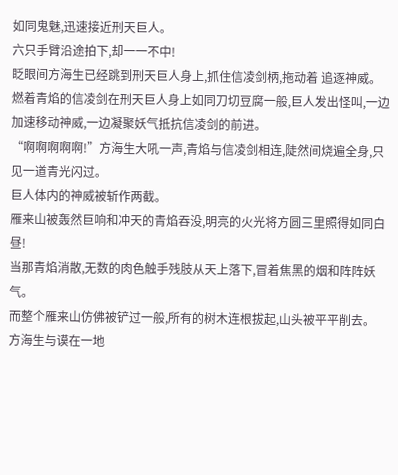如同鬼魅,迅速接近刑天巨人。
六只手臂沿途拍下,却一一不中!
眨眼间方海生已经跳到刑天巨人身上,抓住信凌剑柄,拖动着 追逐神威。
燃着青焰的信凌剑在刑天巨人身上如同刀切豆腐一般,巨人发出怪叫,一边加速移动神威,一边凝聚妖气抵抗信凌剑的前进。
“啊啊啊啊啊!”方海生大吼一声,青焰与信凌剑相连,陡然间烧遍全身,只见一道青光闪过。
巨人体内的神威被斩作两截。
雁来山被轰然巨响和冲天的青焰吞没,明亮的火光将方圆三里照得如同白昼!
当那青焰消散,无数的肉色触手残肢从天上落下,冒着焦黑的烟和阵阵妖气。
而整个雁来山仿佛被铲过一般,所有的树木连根拔起,山头被平平削去。
方海生与谟在一地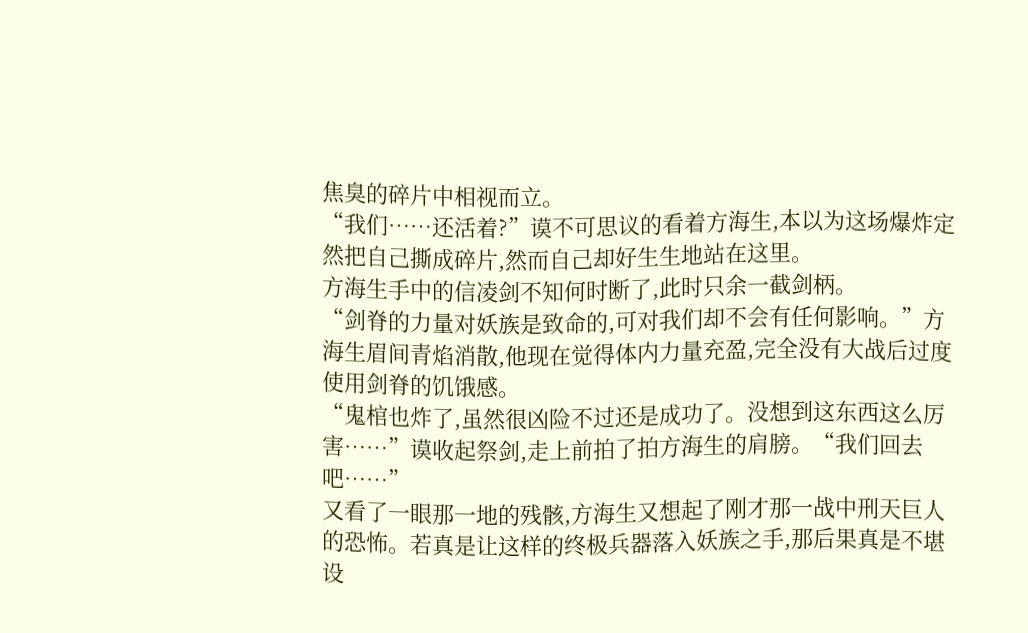焦臭的碎片中相视而立。
“我们……还活着?”谟不可思议的看着方海生,本以为这场爆炸定然把自己撕成碎片,然而自己却好生生地站在这里。
方海生手中的信凌剑不知何时断了,此时只余一截剑柄。
“剑脊的力量对妖族是致命的,可对我们却不会有任何影响。”方海生眉间青焰消散,他现在觉得体内力量充盈,完全没有大战后过度使用剑脊的饥饿感。
“鬼棺也炸了,虽然很凶险不过还是成功了。没想到这东西这么厉害……”谟收起祭剑,走上前拍了拍方海生的肩膀。“我们回去吧……”
又看了一眼那一地的残骸,方海生又想起了刚才那一战中刑天巨人的恐怖。若真是让这样的终极兵器落入妖族之手,那后果真是不堪设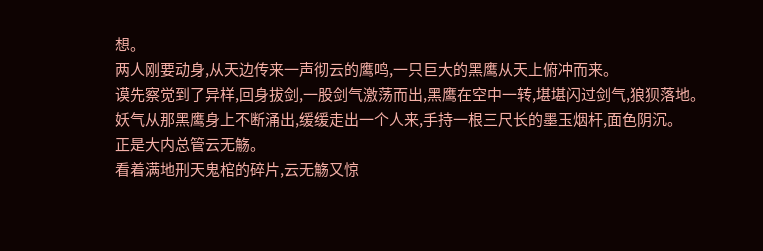想。
两人刚要动身,从天边传来一声彻云的鹰鸣,一只巨大的黑鹰从天上俯冲而来。
谟先察觉到了异样,回身拔剑,一股剑气激荡而出,黑鹰在空中一转,堪堪闪过剑气,狼狈落地。
妖气从那黑鹰身上不断涌出,缓缓走出一个人来,手持一根三尺长的墨玉烟杆,面色阴沉。
正是大内总管云无觞。
看着满地刑天鬼棺的碎片,云无觞又惊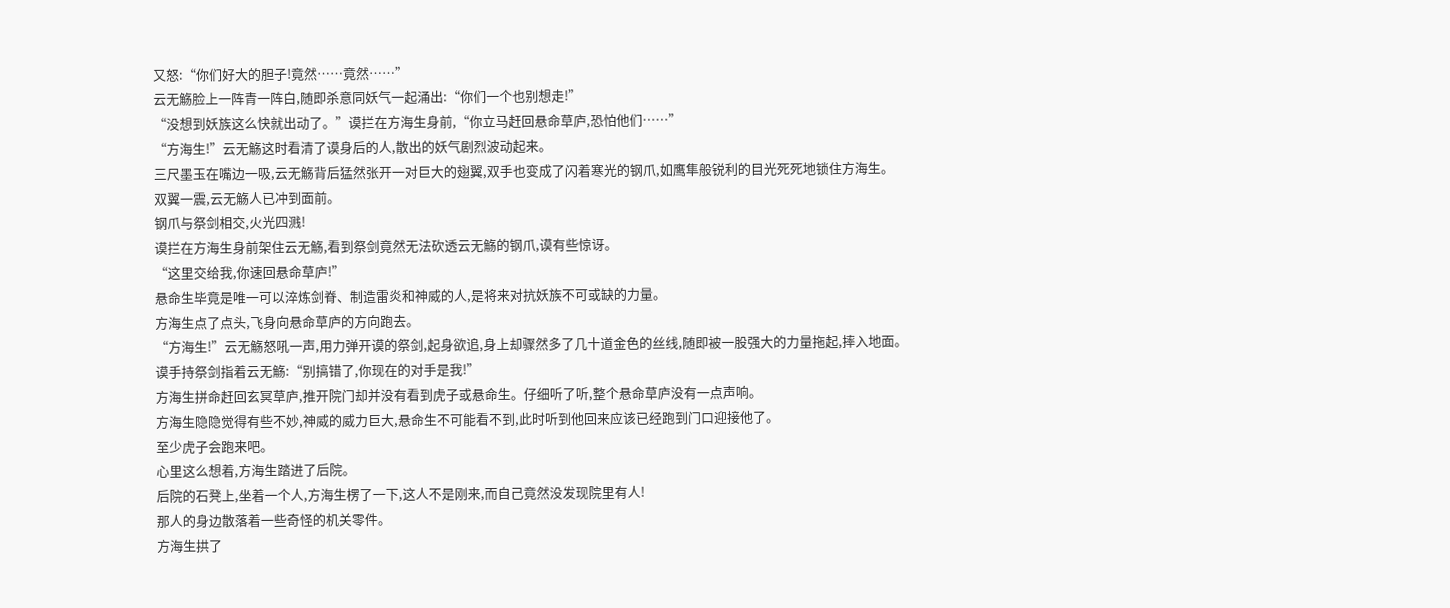又怒:“你们好大的胆子!竟然……竟然……”
云无觞脸上一阵青一阵白,随即杀意同妖气一起涌出:“你们一个也别想走!”
“没想到妖族这么快就出动了。”谟拦在方海生身前,“你立马赶回悬命草庐,恐怕他们……”
“方海生!”云无觞这时看清了谟身后的人,散出的妖气剧烈波动起来。
三尺墨玉在嘴边一吸,云无觞背后猛然张开一对巨大的翅翼,双手也变成了闪着寒光的钢爪,如鹰隼般锐利的目光死死地锁住方海生。
双翼一震,云无觞人已冲到面前。
钢爪与祭剑相交,火光四溅!
谟拦在方海生身前架住云无觞,看到祭剑竟然无法砍透云无觞的钢爪,谟有些惊讶。
“这里交给我,你速回悬命草庐!”
悬命生毕竟是唯一可以淬炼剑脊、制造雷炎和神威的人,是将来对抗妖族不可或缺的力量。
方海生点了点头,飞身向悬命草庐的方向跑去。
“方海生!”云无觞怒吼一声,用力弹开谟的祭剑,起身欲追,身上却骤然多了几十道金色的丝线,随即被一股强大的力量拖起,摔入地面。
谟手持祭剑指着云无觞:“别搞错了,你现在的对手是我!”
方海生拼命赶回玄冥草庐,推开院门却并没有看到虎子或悬命生。仔细听了听,整个悬命草庐没有一点声响。
方海生隐隐觉得有些不妙,神威的威力巨大,悬命生不可能看不到,此时听到他回来应该已经跑到门口迎接他了。
至少虎子会跑来吧。
心里这么想着,方海生踏进了后院。
后院的石凳上,坐着一个人,方海生楞了一下,这人不是刚来,而自己竟然没发现院里有人!
那人的身边散落着一些奇怪的机关零件。
方海生拱了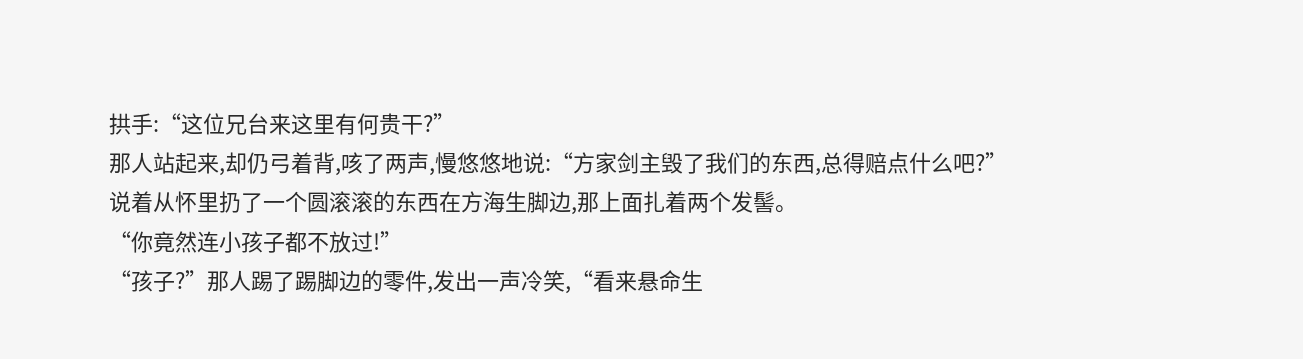拱手:“这位兄台来这里有何贵干?”
那人站起来,却仍弓着背,咳了两声,慢悠悠地说:“方家剑主毁了我们的东西,总得赔点什么吧?”
说着从怀里扔了一个圆滚滚的东西在方海生脚边,那上面扎着两个发髻。
“你竟然连小孩子都不放过!”
“孩子?”那人踢了踢脚边的零件,发出一声冷笑,“看来悬命生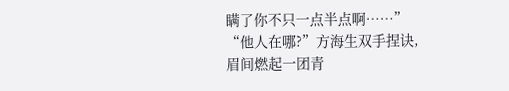瞒了你不只一点半点啊……”
“他人在哪?”方海生双手捏诀,眉间燃起一团青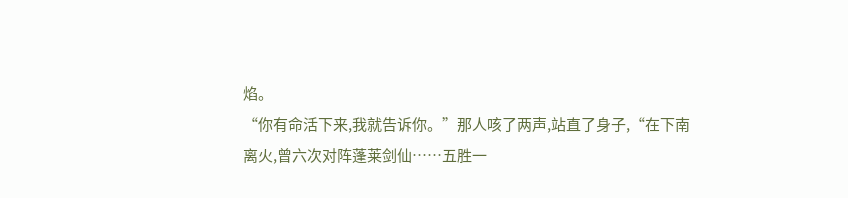焰。
“你有命活下来,我就告诉你。”那人咳了两声,站直了身子,“在下南离火,曾六次对阵蓬莱剑仙……五胜一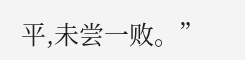平,未尝一败。”